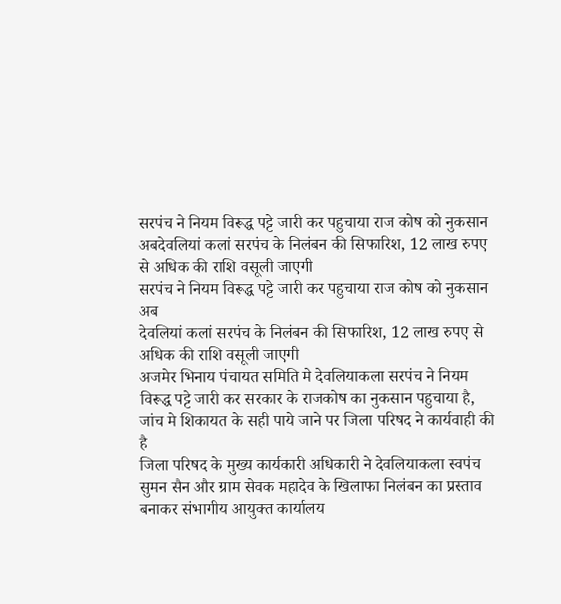सरपंच ने नियम विरूद्ध पट्टे जारी कर पहुचाया राज कोष को नुकसान अबदेवलियां कलां सरपंच के निलंबन की सिफारिश, 12 लाख रुपए से अधिक की राशि वसूली जाएगी
सरपंच ने नियम विरूद्ध पट्टे जारी कर पहुचाया राज कोष को नुकसान अब
देवलियां कलां सरपंच के निलंबन की सिफारिश, 12 लाख रुपए से अधिक की राशि वसूली जाएगी
अजमेर भिनाय पंचायत समिति मे देवलियाकला सरपंच ने नियम विरूद्ध पट्टे जारी कर सरकार के राजकोष का नुकसान पहुचाया है, जांच मे शिकायत के सही पाये जाने पर जिला परिषद ने कार्यवाही की है
जिला परिषद के मुख्य कार्यकारी अधिकारी ने देवलियाकला स्वपंच सुमन सैन और ग्राम सेवक महादेव के खिलाफा निलंबन का प्रस्ताव बनाकर संभागीय आयुक्त कार्यालय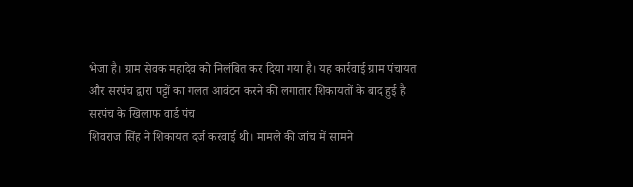भेजा है। ग्राम सेवक महादेव को निलंबित कर दिया गया है। यह कार्रवाई ग्राम पंचायत और सरपंच द्वारा पट्टों का गलत आवंटन करने की लगातार शिकायतों के बाद हुई है सरपंच के खिलाफ वार्ड पंच
शिवराज सिंह ने शिकायत दर्ज करवाई थी। मामले की जांच में सामने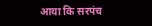आया कि सरपंच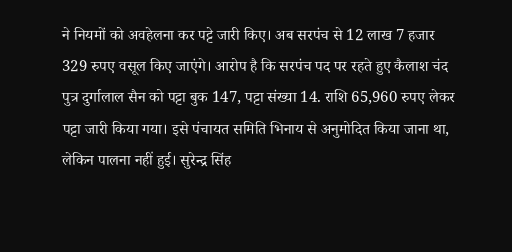ने नियमों को अवहेलना कर पट्टे जारी किए। अब सरपंच से 12 लाख 7 हजार 329 रुपए वसूल किए जाएंगे। आरोप है कि सरपंच पद पर रहते हुए कैलाश चंद पुत्र दुर्गालाल सैन को पट्टा बुक 147, पट्टा संख्या 14. राशि 65,960 रुपए लेकर
पट्टा जारी किया गया। इसे पंचायत समिति भिनाय से अनुमोदित किया जाना था, लेकिन पालना नहीं हुई। सुरेन्द्र सिंह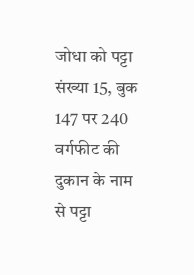जोधा को पट्टा संख्या 15, बुक 147 पर 240 वर्गफीट की दुकान के नाम से पट्टा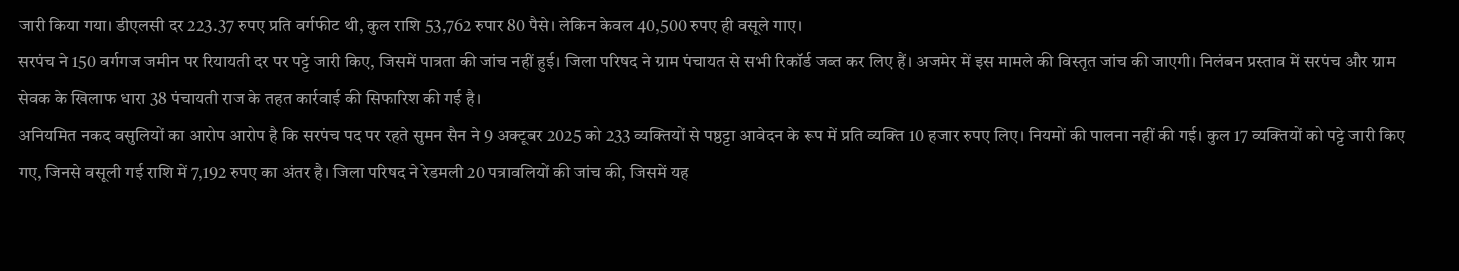जारी किया गया। डीएलसी दर 223.37 रुपए प्रति वर्गफीट थी, कुल राशि 53,762 रुपार 80 पैसे। लेकिन केवल 40,500 रुपए ही वसूले गाए।
सरपंच ने 150 वर्गगज जमीन पर रियायती दर पर पट्टे जारी किए, जिसमें पात्रता की जांच नहीं हुई। जिला परिषद ने ग्राम पंचायत से सभी रिकॉर्ड जब्त कर लिए हैं। अजमेर में इस मामले की विस्तृत जांच की जाएगी। निलंबन प्रस्ताव में सरपंच और ग्राम सेवक के खिलाफ धारा 38 पंचायती राज के तहत कार्रवाई की सिफारिश की गई है।
अनियमित नकद वसुलियों का आरोप आरोप है कि सरपंच पद पर रहते सुमन सैन ने 9 अक्टूबर 2025 को 233 व्यक्तियों से पष्ठट्टा आवेदन के रूप में प्रति व्यक्ति 10 हजार रुपए लिए। नियमों की पालना नहीं की गई। कुल 17 व्यक्तियों को पट्टे जारी किए गए, जिनसे वसूली गई राशि में 7,192 रुपए का अंतर है। जिला परिषद ने रेडमली 20 पत्रावलियों की जांच की, जिसमें यह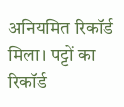अनियमित रिकॉर्ड मिला। पट्टों का रिकॉर्ड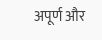अपूर्ण और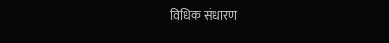विधिक संधारण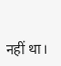नहीं था।